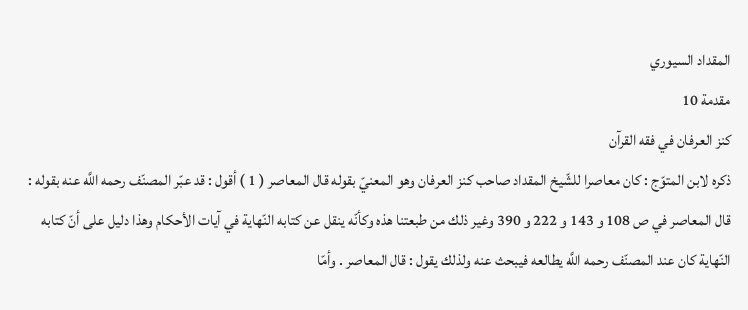المقداد السيوري
مقدمة 10
كنز العرفان في فقه القرآن
ذكره لابن المتوّج : كان معاصرا للشّيخ المقداد صاحب كنز العرفان وهو المعنيّ بقوله قال المعاصر ( 1 ) أقول : قد عبّر المصنّف رحمه اللَّه عنه بقوله : قال المعاصر في ص 108 و 143 و 222 و 390 وغير ذلك من طبعتنا هذه وكأنّه ينقل عن كتابه النّهاية في آيات الأحكام وهذا دليل على أنّ كتابه النّهاية كان عند المصنّف رحمه اللَّه يطالعه فيبحث عنه ولذلك يقول : قال المعاصر . وأمّا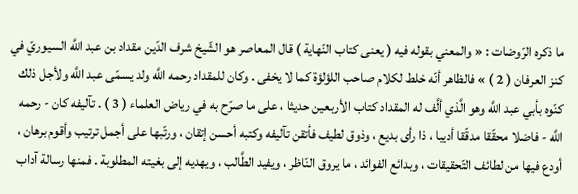ما ذكره الرّوضات : « والمعني بقوله فيه ( يعنى كتاب النّهاية ) قال المعاصر هو الشّيخ شرف الدّين مقداد بن عبد اللَّه السيوريّ في كنز العرفان ( 2 ) » فالظاهر أنّه خلط لكلام صاحب اللؤلؤة كما لا يخفى . وكان للمقداد رحمه اللَّه ولد يسمّى عبد اللَّه ولأجل ذلك كنّوه بأبي عبد اللَّه وهو الَّذي ألَّف له المقداد كتاب الأربعين حديثا ، على ما صرّح به في رياض العلماء ( 3 ) . تآليفه كان - رحمه اللَّه - فاضلا محقّقا مدقّقا أديبا ، ذا رأى بديع ، وذوق لطيف فأتقن تآليفه وكتبه أحسن إتقان ، ورتّبها على أجمل ترتيب وأقوم برهان ، أودع فيها من لطائف التّحقيقات ، وبدائع الفوائد ، ما يروق النّاظر ، ويفيد الطَّالب ، ويهديه إلى بغيته المطلوبة . فمنها رسالة آداب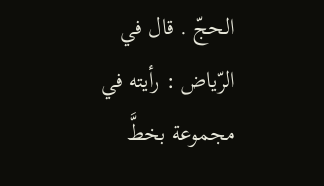الحجّ . قال في الرّياض : رأيته في مجموعة بخطَّ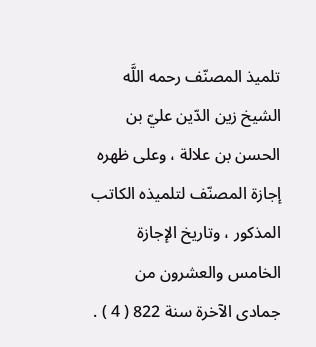تلميذ المصنّف رحمه اللَّه الشيخ زين الدّين عليّ بن الحسن بن علالة ، وعلى ظهره إجازة المصنّف لتلميذه الكاتب المذكور ، وتاريخ الإجازة الخامس والعشرون من جمادى الآخرة سنة 822 ( 4 ) .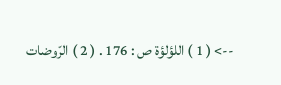--> ( 1 ) اللؤلؤة ص : 176 . ( 2 ) الرّوضات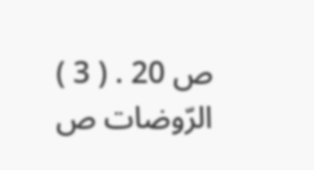ص 20 . ( 3 ) الرّوضات ص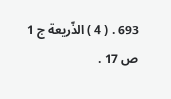693 . ( 4 ) الذّريعة ج 1 ص 17 .